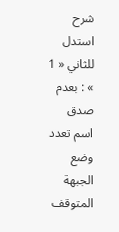شرح
استدل للثاني « 1 » : بعدم صدق اسم تعدد وضع الجبهة المتوقف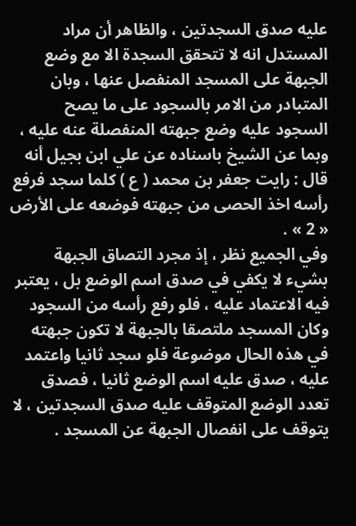عليه صدق السجدتين ، والظاهر أن مراد المستدل انه لا تتحقق السجدة الا مع وضع الجبهة على المسجد المنفصل عنها ، وبان المتبادر من الامر بالسجود على ما يصح السجود عليه وضع جبهته المنفصلة عنه عليه ، وبما عن الشيخ باسناده عن علي ابن بجيل أنه قال : رايت جعفر بن محمد ( ع ) كلما سجد فرفع رأسه اخذ الحصى من جبهته فوضعه على الأرض « 2 » .
وفي الجميع نظر ، إذ مجرد التصاق الجبهة بشيء لا يكفي في صدق اسم الوضع بل ، يعتبر فيه الاعتماد عليه ، فلو رفع رأسه من السجود وكان المسجد ملتصقا بالجبهة لا تكون جبهته في هذه الحال موضوعة فلو سجد ثانيا واعتمد عليه ، صدق عليه اسم الوضع ثانيا ، فصدق تعدد الوضع المتوقف عليه صدق السجدتين ، لا يتوقف على انفصال الجبهة عن المسجد .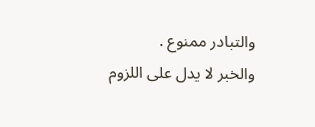والتبادر ممنوع .
والخبر لا يدل على اللزوم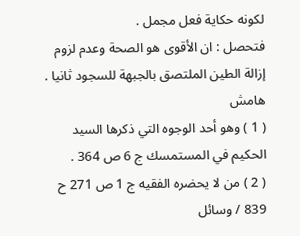لكونه حكاية فعل مجمل .
فتحصل : ان الأقوى هو الصحة وعدم لزوم إزالة الطين الملتصق بالجبهة للسجود ثانيا .
هامش
( 1 ) وهو أحد الوجوه التي ذكرها السيد الحكيم في المستمسك ج 6 ص 364 .
( 2 ) من لا يحضره الفقيه ج 1 ص 271 ح 839 / وسائل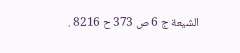الشيعة ج 6 ص 373 ح 8216 .